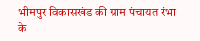भीमपुर विकासखंड की ग्राम पंचायत रंभा के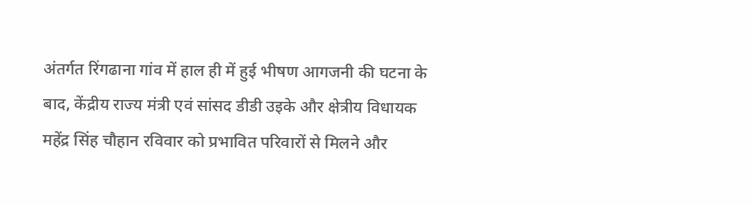अंतर्गत रिंगढाना गांव में हाल ही में हुई भीषण आगजनी की घटना के बाद, केंद्रीय राज्य मंत्री एवं सांसद डीडी उइके और क्षेत्रीय विधायक महेंद्र सिंह चौहान रविवार को प्रभावित परिवारों से मिलने और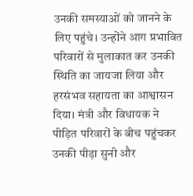उनकी समस्याओं को जानने के लिए पहुंचे। उन्होंने आग प्रभावित परिवारों से मुलाकात कर उनकी स्थिति का जायजा लिया और हरसंभव सहायता का आश्वासन दिया। मंत्री और विधायक ने पीड़ित परिवारों के बीच पहुंचकर उनकी पीड़ा सुनी और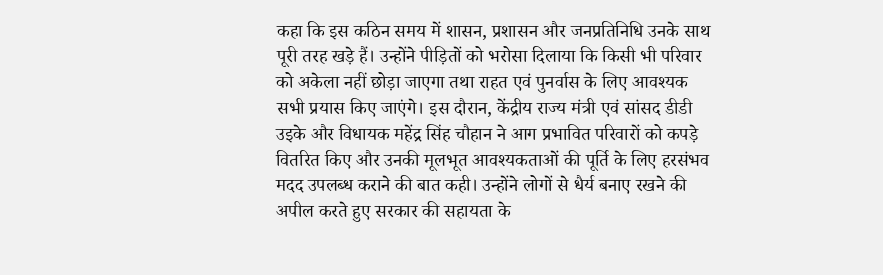कहा कि इस कठिन समय में शासन, प्रशासन और जनप्रतिनिधि उनके साथ पूरी तरह खड़े हैं। उन्होंने पीड़ितों को भरोसा दिलाया कि किसी भी परिवार को अकेला नहीं छोड़ा जाएगा तथा राहत एवं पुनर्वास के लिए आवश्यक सभी प्रयास किए जाएंगे। इस दौरान, केंद्रीय राज्य मंत्री एवं सांसद डीडी उइके और विधायक महेंद्र सिंह चौहान ने आग प्रभावित परिवारों को कपड़े वितरित किए और उनकी मूलभूत आवश्यकताओं की पूर्ति के लिए हरसंभव मदद उपलब्ध कराने की बात कही। उन्होंने लोगों से धैर्य बनाए रखने की अपील करते हुए सरकार की सहायता के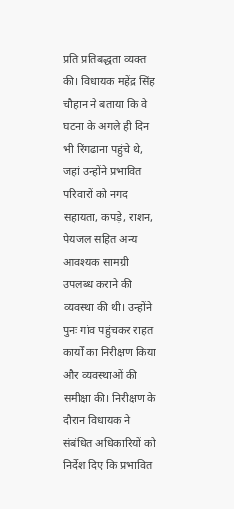प्रति प्रतिबद्धता व्यक्त की। विधायक महेंद्र सिंह चौहान ने बताया कि वे घटना के अगले ही दिन भी रिंगढाना पहुंचे थे, जहां उन्होंने प्रभावित परिवारों को नगद सहायता, कपड़े, राशन, पेयजल सहित अन्य आवश्यक सामग्री उपलब्ध कराने की व्यवस्था की थी। उन्होंने पुनः गांव पहुंचकर राहत कार्यों का निरीक्षण किया और व्यवस्थाओं की समीक्षा की। निरीक्षण के दौरान विधायक ने संबंधित अधिकारियों को निर्देश दिए कि प्रभावित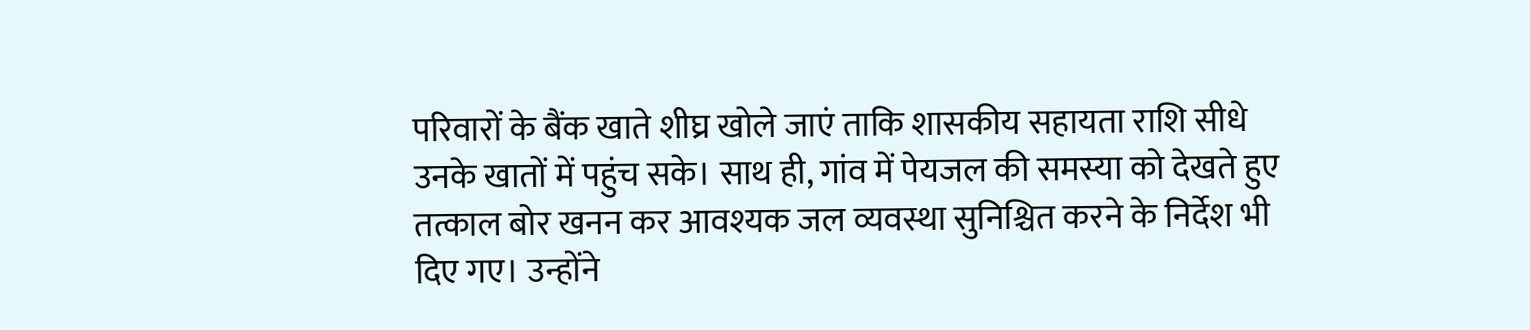परिवारों के बैंक खाते शीघ्र खोले जाएं ताकि शासकीय सहायता राशि सीधे उनके खातों में पहुंच सके। साथ ही, गांव में पेयजल की समस्या को देखते हुए तत्काल बोर खनन कर आवश्यक जल व्यवस्था सुनिश्चित करने के निर्देश भी दिए गए। उन्होंने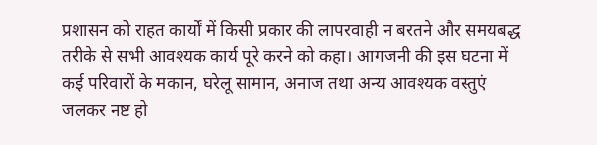प्रशासन को राहत कार्यों में किसी प्रकार की लापरवाही न बरतने और समयबद्ध तरीके से सभी आवश्यक कार्य पूरे करने को कहा। आगजनी की इस घटना में कई परिवारों के मकान, घरेलू सामान, अनाज तथा अन्य आवश्यक वस्तुएं जलकर नष्ट हो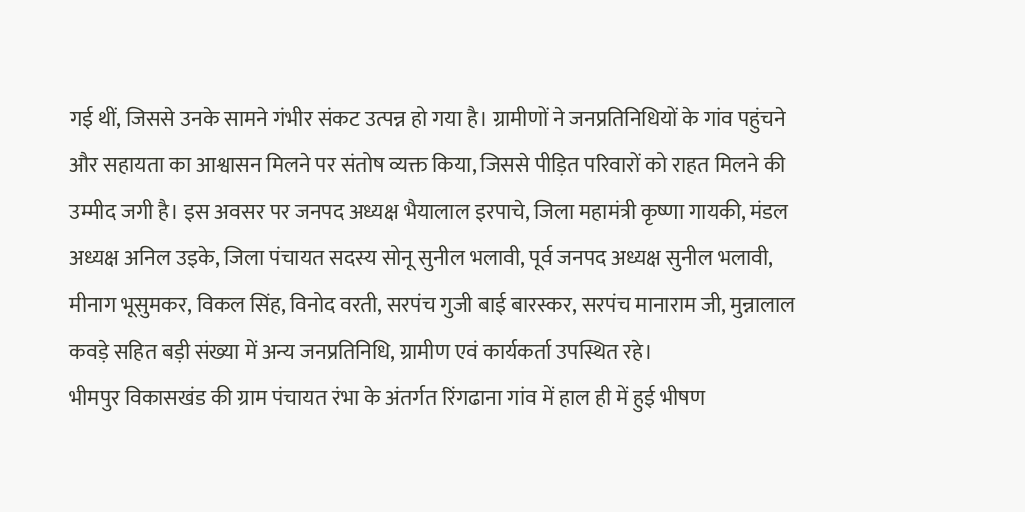गई थीं, जिससे उनके सामने गंभीर संकट उत्पन्न हो गया है। ग्रामीणों ने जनप्रतिनिधियों के गांव पहुंचने और सहायता का आश्वासन मिलने पर संतोष व्यक्त किया, जिससे पीड़ित परिवारों को राहत मिलने की उम्मीद जगी है। इस अवसर पर जनपद अध्यक्ष भैयालाल इरपाचे, जिला महामंत्री कृष्णा गायकी, मंडल अध्यक्ष अनिल उइके, जिला पंचायत सदस्य सोनू सुनील भलावी, पूर्व जनपद अध्यक्ष सुनील भलावी, मीनाग भूसुमकर, विकल सिंह, विनोद वरती, सरपंच गुजी बाई बारस्कर, सरपंच मानाराम जी, मुन्नालाल कवड़े सहित बड़ी संख्या में अन्य जनप्रतिनिधि, ग्रामीण एवं कार्यकर्ता उपस्थित रहे।
भीमपुर विकासखंड की ग्राम पंचायत रंभा के अंतर्गत रिंगढाना गांव में हाल ही में हुई भीषण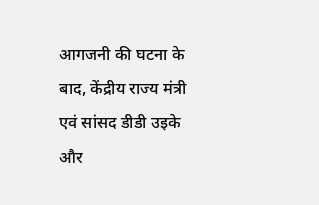आगजनी की घटना के बाद, केंद्रीय राज्य मंत्री एवं सांसद डीडी उइके और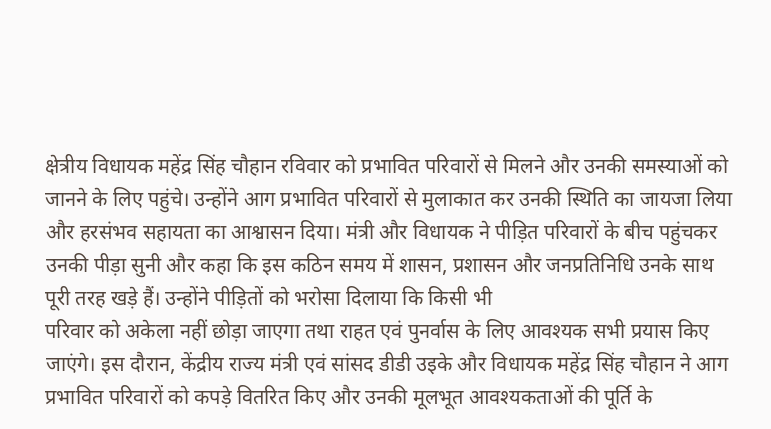क्षेत्रीय विधायक महेंद्र सिंह चौहान रविवार को प्रभावित परिवारों से मिलने और उनकी समस्याओं को जानने के लिए पहुंचे। उन्होंने आग प्रभावित परिवारों से मुलाकात कर उनकी स्थिति का जायजा लिया और हरसंभव सहायता का आश्वासन दिया। मंत्री और विधायक ने पीड़ित परिवारों के बीच पहुंचकर उनकी पीड़ा सुनी और कहा कि इस कठिन समय में शासन, प्रशासन और जनप्रतिनिधि उनके साथ पूरी तरह खड़े हैं। उन्होंने पीड़ितों को भरोसा दिलाया कि किसी भी
परिवार को अकेला नहीं छोड़ा जाएगा तथा राहत एवं पुनर्वास के लिए आवश्यक सभी प्रयास किए जाएंगे। इस दौरान, केंद्रीय राज्य मंत्री एवं सांसद डीडी उइके और विधायक महेंद्र सिंह चौहान ने आग प्रभावित परिवारों को कपड़े वितरित किए और उनकी मूलभूत आवश्यकताओं की पूर्ति के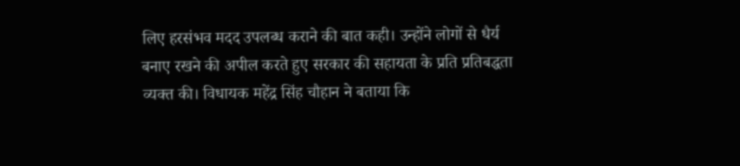लिए हरसंभव मदद उपलब्ध कराने की बात कही। उन्होंने लोगों से धैर्य बनाए रखने की अपील करते हुए सरकार की सहायता के प्रति प्रतिबद्धता व्यक्त की। विधायक महेंद्र सिंह चौहान ने बताया कि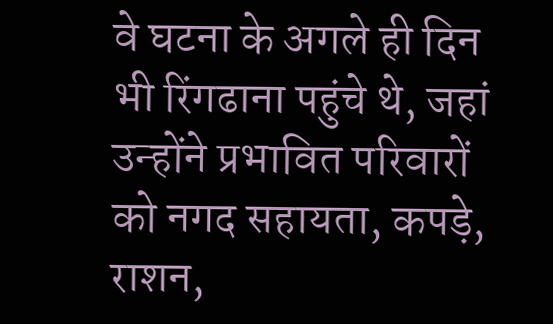वे घटना के अगले ही दिन भी रिंगढाना पहुंचे थे, जहां उन्होंने प्रभावित परिवारों को नगद सहायता, कपड़े, राशन,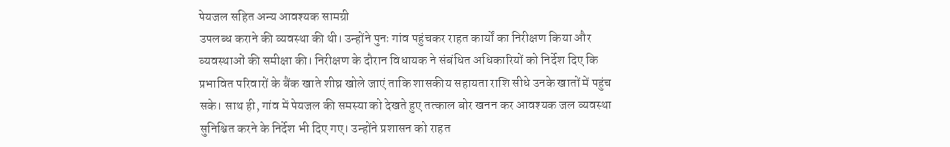पेयजल सहित अन्य आवश्यक सामग्री
उपलब्ध कराने की व्यवस्था की थी। उन्होंने पुनः गांव पहुंचकर राहत कार्यों का निरीक्षण किया और व्यवस्थाओं की समीक्षा की। निरीक्षण के दौरान विधायक ने संबंधित अधिकारियों को निर्देश दिए कि प्रभावित परिवारों के बैंक खाते शीघ्र खोले जाएं ताकि शासकीय सहायता राशि सीधे उनके खातों में पहुंच सके। साथ ही, गांव में पेयजल की समस्या को देखते हुए तत्काल बोर खनन कर आवश्यक जल व्यवस्था सुनिश्चित करने के निर्देश भी दिए गए। उन्होंने प्रशासन को राहत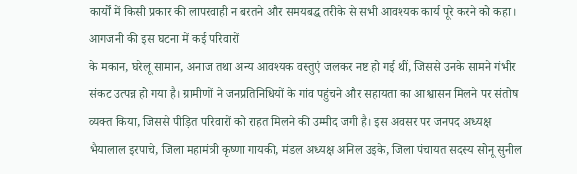कार्यों में किसी प्रकार की लापरवाही न बरतने और समयबद्ध तरीके से सभी आवश्यक कार्य पूरे करने को कहा। आगजनी की इस घटना में कई परिवारों
के मकान, घरेलू सामान, अनाज तथा अन्य आवश्यक वस्तुएं जलकर नष्ट हो गई थीं, जिससे उनके सामने गंभीर संकट उत्पन्न हो गया है। ग्रामीणों ने जनप्रतिनिधियों के गांव पहुंचने और सहायता का आश्वासन मिलने पर संतोष व्यक्त किया, जिससे पीड़ित परिवारों को राहत मिलने की उम्मीद जगी है। इस अवसर पर जनपद अध्यक्ष भैयालाल इरपाचे, जिला महामंत्री कृष्णा गायकी, मंडल अध्यक्ष अनिल उइके, जिला पंचायत सदस्य सोनू सुनील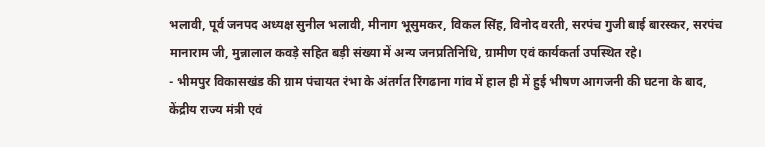भलावी, पूर्व जनपद अध्यक्ष सुनील भलावी, मीनाग भूसुमकर, विकल सिंह, विनोद वरती, सरपंच गुजी बाई बारस्कर, सरपंच मानाराम जी, मुन्नालाल कवड़े सहित बड़ी संख्या में अन्य जनप्रतिनिधि, ग्रामीण एवं कार्यकर्ता उपस्थित रहे।
- भीमपुर विकासखंड की ग्राम पंचायत रंभा के अंतर्गत रिंगढाना गांव में हाल ही में हुई भीषण आगजनी की घटना के बाद, केंद्रीय राज्य मंत्री एवं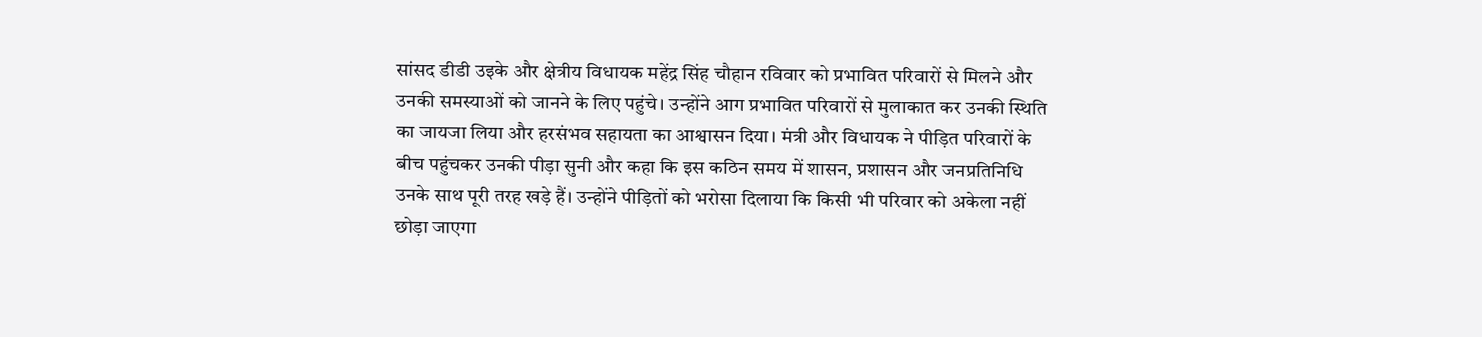सांसद डीडी उइके और क्षेत्रीय विधायक महेंद्र सिंह चौहान रविवार को प्रभावित परिवारों से मिलने और उनकी समस्याओं को जानने के लिए पहुंचे। उन्होंने आग प्रभावित परिवारों से मुलाकात कर उनकी स्थिति का जायजा लिया और हरसंभव सहायता का आश्वासन दिया। मंत्री और विधायक ने पीड़ित परिवारों के बीच पहुंचकर उनकी पीड़ा सुनी और कहा कि इस कठिन समय में शासन, प्रशासन और जनप्रतिनिधि उनके साथ पूरी तरह खड़े हैं। उन्होंने पीड़ितों को भरोसा दिलाया कि किसी भी परिवार को अकेला नहीं छोड़ा जाएगा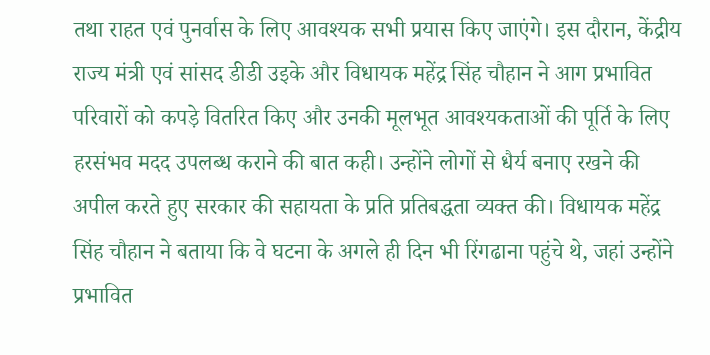तथा राहत एवं पुनर्वास के लिए आवश्यक सभी प्रयास किए जाएंगे। इस दौरान, केंद्रीय राज्य मंत्री एवं सांसद डीडी उइके और विधायक महेंद्र सिंह चौहान ने आग प्रभावित परिवारों को कपड़े वितरित किए और उनकी मूलभूत आवश्यकताओं की पूर्ति के लिए हरसंभव मदद उपलब्ध कराने की बात कही। उन्होंने लोगों से धैर्य बनाए रखने की अपील करते हुए सरकार की सहायता के प्रति प्रतिबद्धता व्यक्त की। विधायक महेंद्र सिंह चौहान ने बताया कि वे घटना के अगले ही दिन भी रिंगढाना पहुंचे थे, जहां उन्होंने प्रभावित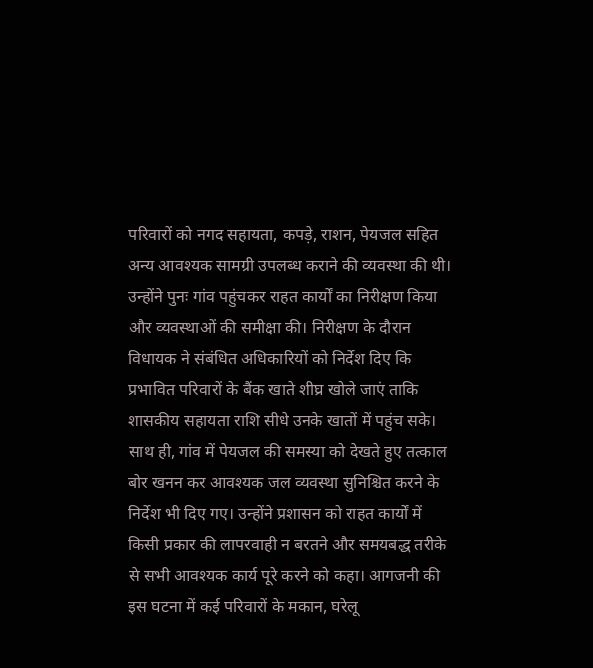परिवारों को नगद सहायता, कपड़े, राशन, पेयजल सहित अन्य आवश्यक सामग्री उपलब्ध कराने की व्यवस्था की थी। उन्होंने पुनः गांव पहुंचकर राहत कार्यों का निरीक्षण किया और व्यवस्थाओं की समीक्षा की। निरीक्षण के दौरान विधायक ने संबंधित अधिकारियों को निर्देश दिए कि प्रभावित परिवारों के बैंक खाते शीघ्र खोले जाएं ताकि शासकीय सहायता राशि सीधे उनके खातों में पहुंच सके। साथ ही, गांव में पेयजल की समस्या को देखते हुए तत्काल बोर खनन कर आवश्यक जल व्यवस्था सुनिश्चित करने के निर्देश भी दिए गए। उन्होंने प्रशासन को राहत कार्यों में किसी प्रकार की लापरवाही न बरतने और समयबद्ध तरीके से सभी आवश्यक कार्य पूरे करने को कहा। आगजनी की इस घटना में कई परिवारों के मकान, घरेलू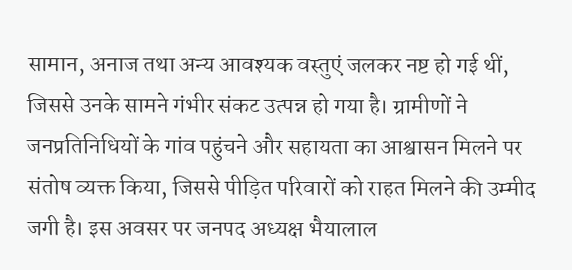सामान, अनाज तथा अन्य आवश्यक वस्तुएं जलकर नष्ट हो गई थीं, जिससे उनके सामने गंभीर संकट उत्पन्न हो गया है। ग्रामीणों ने जनप्रतिनिधियों के गांव पहुंचने और सहायता का आश्वासन मिलने पर संतोष व्यक्त किया, जिससे पीड़ित परिवारों को राहत मिलने की उम्मीद जगी है। इस अवसर पर जनपद अध्यक्ष भैयालाल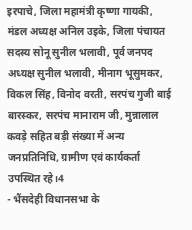इरपाचे, जिला महामंत्री कृष्णा गायकी, मंडल अध्यक्ष अनिल उइके, जिला पंचायत सदस्य सोनू सुनील भलावी, पूर्व जनपद अध्यक्ष सुनील भलावी, मीनाग भूसुमकर, विकल सिंह, विनोद वरती, सरपंच गुजी बाई बारस्कर, सरपंच मानाराम जी, मुन्नालाल कवड़े सहित बड़ी संख्या में अन्य जनप्रतिनिधि, ग्रामीण एवं कार्यकर्ता उपस्थित रहे।4
- भैंसदेही विधानसभा के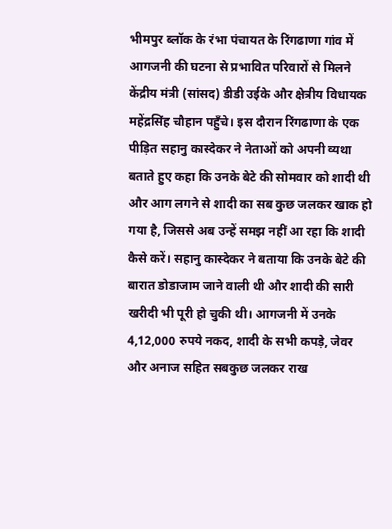भीमपुर ब्लॉक के रंभा पंचायत के रिंगढाणा गांव में आगजनी की घटना से प्रभावित परिवारों से मिलने केंद्रीय मंत्री (सांसद) डीडी उईके और क्षेत्रीय विधायक महेंद्रसिंह चौहान पहुँचे। इस दौरान रिंगढाणा के एक पीड़ित सहानु कास्देकर ने नेताओं को अपनी व्यथा बताते हुए कहा कि उनके बेटे की सोमवार को शादी थी और आग लगने से शादी का सब कुछ जलकर खाक हो गया है, जिससे अब उन्हें समझ नहीं आ रहा कि शादी कैसे करें। सहानु कास्देकर ने बताया कि उनके बेटे की बारात डोडाजाम जाने वाली थी और शादी की सारी खरीदी भी पूरी हो चुकी थी। आगजनी में उनके 4,12,000 रुपये नकद, शादी के सभी कपड़े, जेवर और अनाज सहित सबकुछ जलकर राख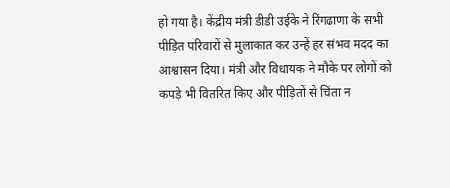हो गया है। केंद्रीय मंत्री डीडी उईके ने रिंगढाणा के सभी पीड़ित परिवारों से मुलाकात कर उन्हें हर संभव मदद का आश्वासन दिया। मंत्री और विधायक ने मौके पर लोगों को कपड़े भी वितरित किए और पीड़ितों से चिंता न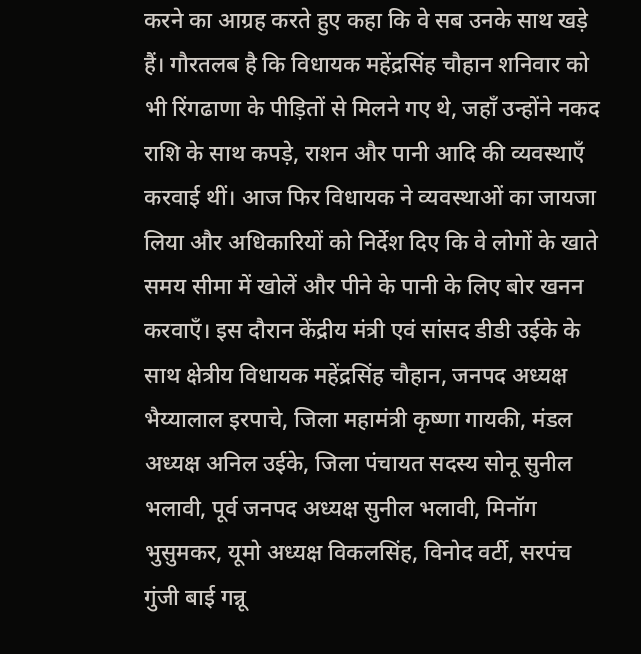करने का आग्रह करते हुए कहा कि वे सब उनके साथ खड़े हैं। गौरतलब है कि विधायक महेंद्रसिंह चौहान शनिवार को भी रिंगढाणा के पीड़ितों से मिलने गए थे, जहाँ उन्होंने नकद राशि के साथ कपड़े, राशन और पानी आदि की व्यवस्थाएँ करवाई थीं। आज फिर विधायक ने व्यवस्थाओं का जायजा लिया और अधिकारियों को निर्देश दिए कि वे लोगों के खाते समय सीमा में खोलें और पीने के पानी के लिए बोर खनन करवाएँ। इस दौरान केंद्रीय मंत्री एवं सांसद डीडी उईके के साथ क्षेत्रीय विधायक महेंद्रसिंह चौहान, जनपद अध्यक्ष भैय्यालाल इरपाचे, जिला महामंत्री कृष्णा गायकी, मंडल अध्यक्ष अनिल उईके, जिला पंचायत सदस्य सोनू सुनील भलावी, पूर्व जनपद अध्यक्ष सुनील भलावी, मिनॉग भुसुमकर, यूमो अध्यक्ष विकलसिंह, विनोद वर्टी, सरपंच गुंजी बाई गन्नू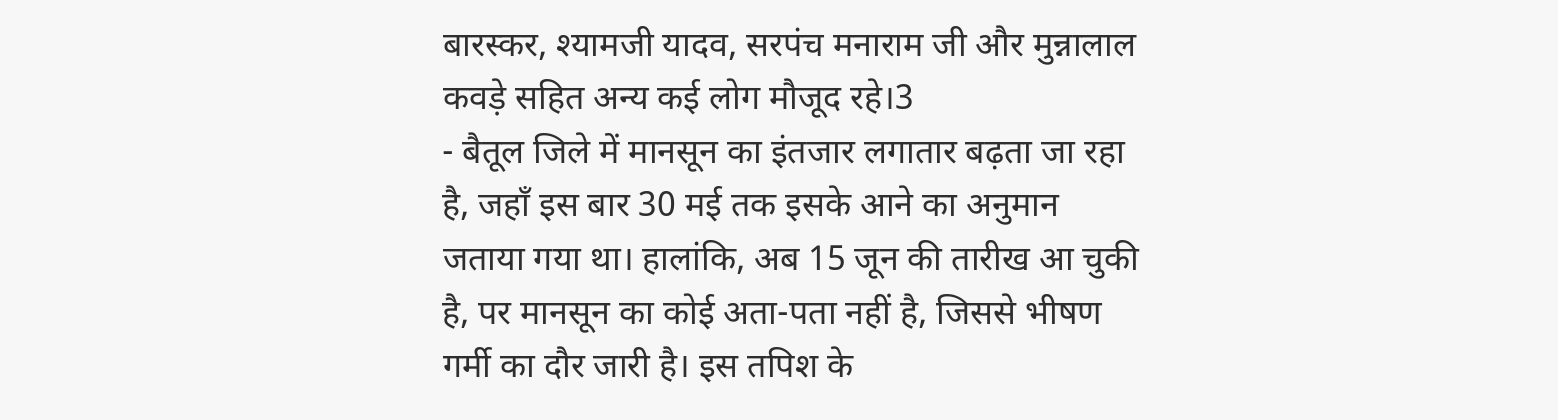बारस्कर, श्यामजी यादव, सरपंच मनाराम जी और मुन्नालाल कवड़े सहित अन्य कई लोग मौजूद रहे।3
- बैतूल जिले में मानसून का इंतजार लगातार बढ़ता जा रहा है, जहाँ इस बार 30 मई तक इसके आने का अनुमान जताया गया था। हालांकि, अब 15 जून की तारीख आ चुकी है, पर मानसून का कोई अता-पता नहीं है, जिससे भीषण गर्मी का दौर जारी है। इस तपिश के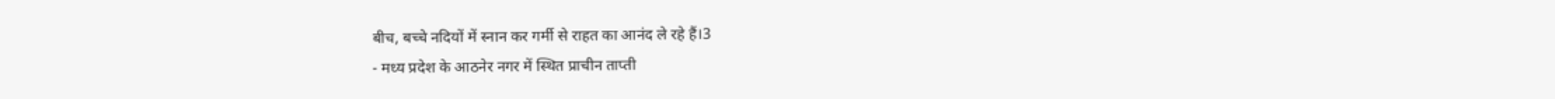बीच, बच्चे नदियों में स्नान कर गर्मी से राहत का आनंद ले रहे हैं।3
- मध्य प्रदेश के आठनेर नगर में स्थित प्राचीन ताप्ती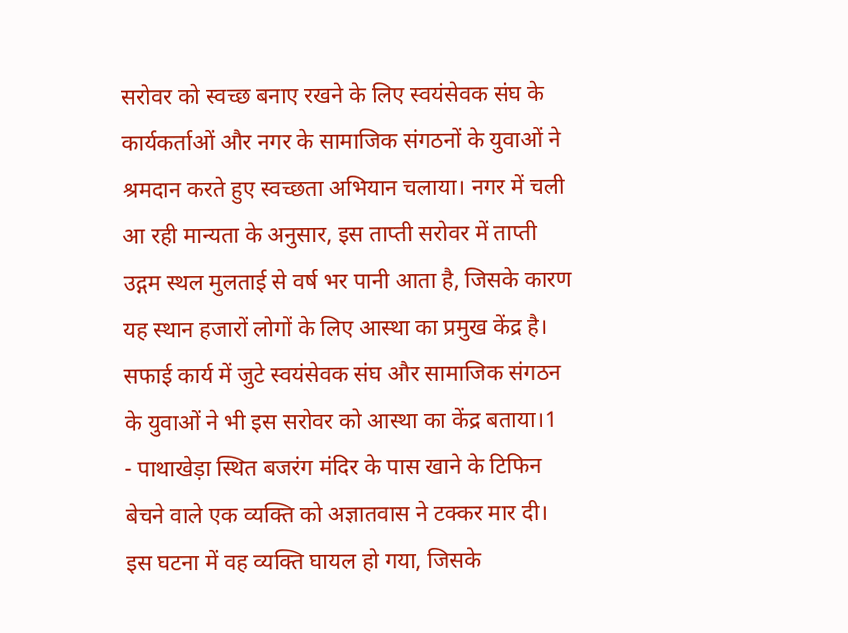सरोवर को स्वच्छ बनाए रखने के लिए स्वयंसेवक संघ के कार्यकर्ताओं और नगर के सामाजिक संगठनों के युवाओं ने श्रमदान करते हुए स्वच्छता अभियान चलाया। नगर में चली आ रही मान्यता के अनुसार, इस ताप्ती सरोवर में ताप्ती उद्गम स्थल मुलताई से वर्ष भर पानी आता है, जिसके कारण यह स्थान हजारों लोगों के लिए आस्था का प्रमुख केंद्र है। सफाई कार्य में जुटे स्वयंसेवक संघ और सामाजिक संगठन के युवाओं ने भी इस सरोवर को आस्था का केंद्र बताया।1
- पाथाखेड़ा स्थित बजरंग मंदिर के पास खाने के टिफिन बेचने वाले एक व्यक्ति को अज्ञातवास ने टक्कर मार दी। इस घटना में वह व्यक्ति घायल हो गया, जिसके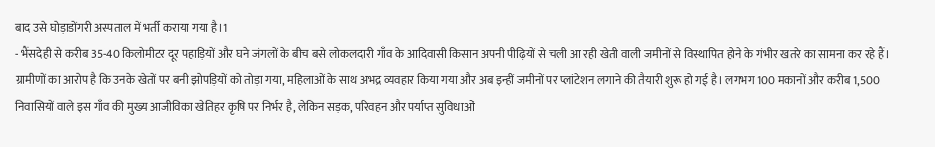बाद उसे घोड़ाडोंगरी अस्पताल में भर्ती कराया गया है।1
- भैंसदेही से करीब 35-40 किलोमीटर दूर पहाड़ियों और घने जंगलों के बीच बसे लोकलदारी गाँव के आदिवासी किसान अपनी पीढ़ियों से चली आ रही खेती वाली जमीनों से विस्थापित होने के गंभीर खतरे का सामना कर रहे हैं। ग्रामीणों का आरोप है कि उनके खेतों पर बनी झोपड़ियों को तोड़ा गया, महिलाओं के साथ अभद्र व्यवहार किया गया और अब इन्हीं जमीनों पर प्लांटेशन लगाने की तैयारी शुरू हो गई है। लगभग 100 मकानों और करीब 1,500 निवासियों वाले इस गाँव की मुख्य आजीविका खेतिहर कृषि पर निर्भर है, लेकिन सड़क, परिवहन और पर्याप्त सुविधाओं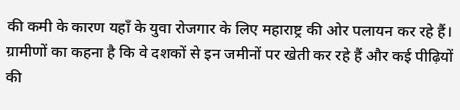की कमी के कारण यहाँ के युवा रोजगार के लिए महाराष्ट्र की ओर पलायन कर रहे हैं। ग्रामीणों का कहना है कि वे दशकों से इन जमीनों पर खेती कर रहे हैं और कई पीढ़ियों की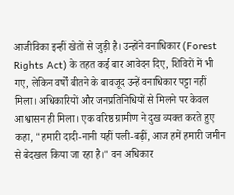आजीविका इन्हीं खेतों से जुड़ी है। उन्होंने वनाधिकार (Forest Rights Act) के तहत कई बार आवेदन दिए, शिविरों में भी गए, लेकिन वर्षों बीतने के बावजूद उन्हें वनाधिकार पट्टा नहीं मिला। अधिकारियों और जनप्रतिनिधियों से मिलने पर केवल आश्वासन ही मिला। एक वरिष्ठ ग्रामीण ने दुख व्यक्त करते हुए कहा, "हमारी दादी-नानी यहीं पली-बढ़ीं, आज हमें हमारी जमीन से बेदखल किया जा रहा है।" वन अधिकार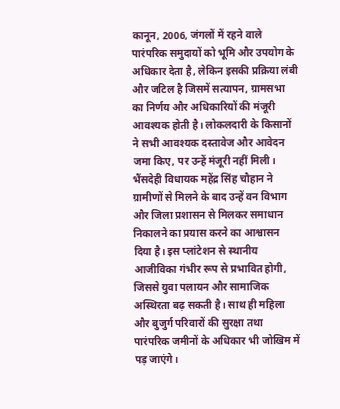कानून, 2006, जंगलों में रहने वाले पारंपरिक समुदायों को भूमि और उपयोग के अधिकार देता है, लेकिन इसकी प्रक्रिया लंबी और जटिल है जिसमें सत्यापन, ग्रामसभा का निर्णय और अधिकारियों की मंजूरी आवश्यक होती है। लोकलदारी के किसानों ने सभी आवश्यक दस्तावेज और आवेदन जमा किए, पर उन्हें मंजूरी नहीं मिली। भैंसदेही विधायक महेंद्र सिंह चौहान ने ग्रामीणों से मिलने के बाद उन्हें वन विभाग और जिला प्रशासन से मिलकर समाधान निकालने का प्रयास करने का आश्वासन दिया है। इस प्लांटेशन से स्थानीय आजीविका गंभीर रूप से प्रभावित होगी, जिससे युवा पलायन और सामाजिक अस्थिरता बढ़ सकती है। साथ ही महिला और बुजुर्ग परिवारों की सुरक्षा तथा पारंपरिक जमीनों के अधिकार भी जोखिम में पड़ जाएंगे।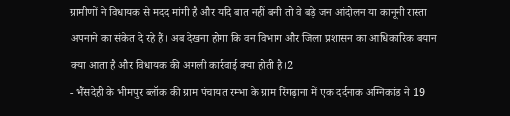ग्रामीणों ने विधायक से मदद मांगी है और यदि बात नहीं बनी तो वे बड़े जन आंदोलन या कानूनी रास्ता अपनाने का संकेत दे रहे हैं। अब देखना होगा कि वन विभाग और जिला प्रशासन का आधिकारिक बयान क्या आता है और विधायक की अगली कार्रवाई क्या होती है।2
- भैंसदेही के भीमपुर ब्लॉक की ग्राम पंचायत रम्भा के ग्राम रिंगढ़ाना में एक दर्दनाक अग्निकांड ने 19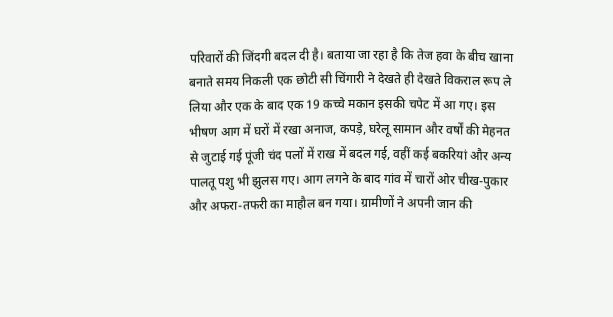परिवारों की जिंदगी बदल दी है। बताया जा रहा है कि तेज हवा के बीच खाना बनाते समय निकली एक छोटी सी चिंगारी ने देखते ही देखते विकराल रूप ले लिया और एक के बाद एक 19 कच्चे मकान इसकी चपेट में आ गए। इस भीषण आग में घरों में रखा अनाज, कपड़े, घरेलू सामान और वर्षों की मेहनत से जुटाई गई पूंजी चंद पलों में राख में बदल गई, वहीं कई बकरियां और अन्य पालतू पशु भी झुलस गए। आग लगने के बाद गांव में चारों ओर चीख-पुकार और अफरा-तफरी का माहौल बन गया। ग्रामीणों ने अपनी जान की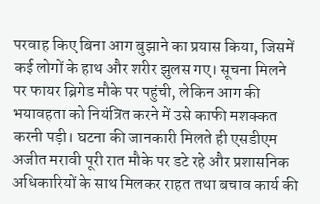परवाह किए बिना आग बुझाने का प्रयास किया, जिसमें कई लोगों के हाथ और शरीर झुलस गए। सूचना मिलने पर फायर ब्रिगेड मौके पर पहुंची, लेकिन आग की भयावहता को नियंत्रित करने में उसे काफी मशक्कत करनी पड़ी। घटना की जानकारी मिलते ही एसडीएम अजीत मरावी पूरी रात मौके पर डटे रहे और प्रशासनिक अधिकारियों के साथ मिलकर राहत तथा बचाव कार्य की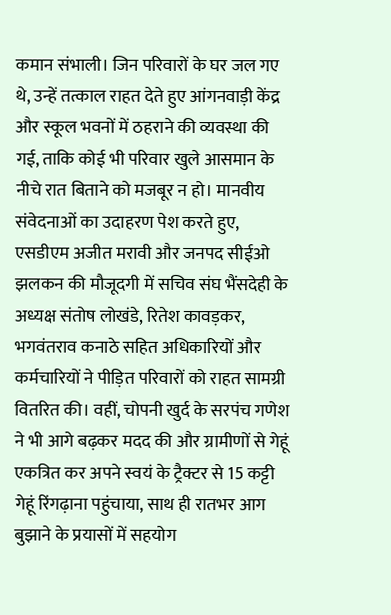कमान संभाली। जिन परिवारों के घर जल गए थे, उन्हें तत्काल राहत देते हुए आंगनवाड़ी केंद्र और स्कूल भवनों में ठहराने की व्यवस्था की गई, ताकि कोई भी परिवार खुले आसमान के नीचे रात बिताने को मजबूर न हो। मानवीय संवेदनाओं का उदाहरण पेश करते हुए, एसडीएम अजीत मरावी और जनपद सीईओ झलकन की मौजूदगी में सचिव संघ भैंसदेही के अध्यक्ष संतोष लोखंडे, रितेश कावड़कर, भगवंतराव कनाठे सहित अधिकारियों और कर्मचारियों ने पीड़ित परिवारों को राहत सामग्री वितरित की। वहीं, चोपनी खुर्द के सरपंच गणेश ने भी आगे बढ़कर मदद की और ग्रामीणों से गेहूं एकत्रित कर अपने स्वयं के ट्रैक्टर से 15 कट्टी गेहूं रिंगढ़ाना पहुंचाया, साथ ही रातभर आग बुझाने के प्रयासों में सहयोग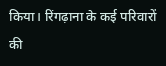किया। रिंगढ़ाना के कई परिवारों की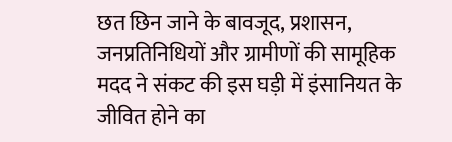छत छिन जाने के बावजूद, प्रशासन, जनप्रतिनिधियों और ग्रामीणों की सामूहिक मदद ने संकट की इस घड़ी में इंसानियत के जीवित होने का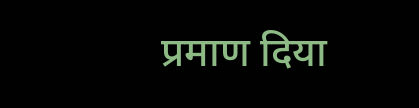प्रमाण दिया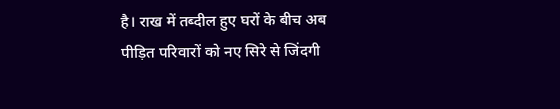है। राख में तब्दील हुए घरों के बीच अब पीड़ित परिवारों को नए सिरे से जिंदगी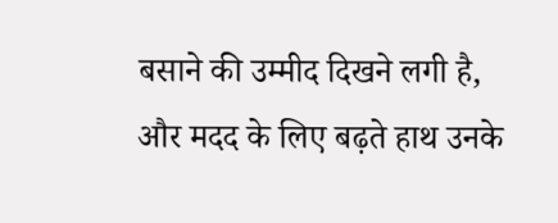बसाने की उम्मीद दिखने लगी है, और मदद के लिए बढ़ते हाथ उनके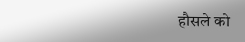हौसले को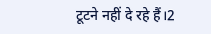टूटने नहीं दे रहे हैं।2